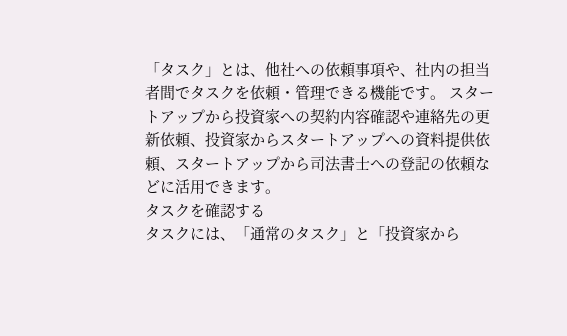「タスク」とは、他社への依頼事項や、社内の担当者間でタスクを依頼・管理できる機能です。 スタートアップから投資家への契約内容確認や連絡先の更新依頼、投資家からスタートアップへの資料提供依頼、スタートアップから司法書士への登記の依頼などに活用できます。
タスクを確認する
タスクには、「通常のタスク」と「投資家から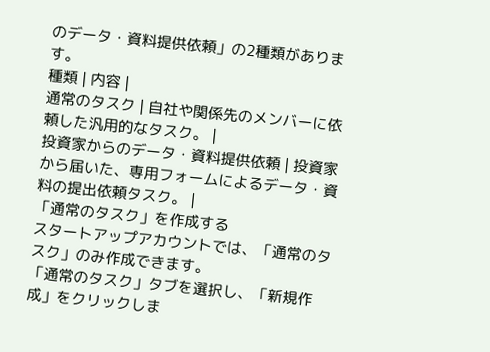のデータ・資料提供依頼」の2種類があります。
種類 | 内容 |
通常のタスク | 自社や関係先のメンバーに依頼した汎用的なタスク。 |
投資家からのデータ・資料提供依頼 | 投資家から届いた、専用フォームによるデータ・資料の提出依頼タスク。 |
「通常のタスク」を作成する
スタートアップアカウントでは、「通常のタスク」のみ作成できます。
「通常のタスク」タブを選択し、「新規作成」をクリックしま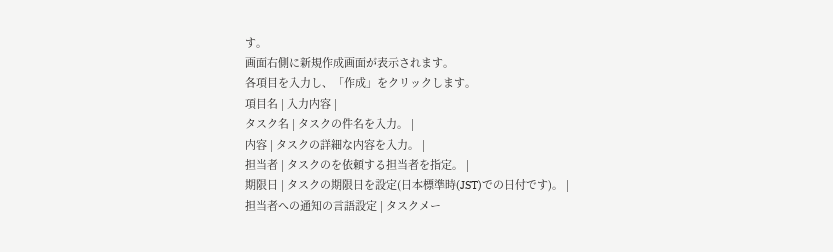す。
画面右側に新規作成画面が表示されます。
各項目を入力し、「作成」をクリックします。
項目名 | 入力内容 |
タスク名 | タスクの件名を入力。 |
内容 | タスクの詳細な内容を入力。 |
担当者 | タスクのを依頼する担当者を指定。 |
期限日 | タスクの期限日を設定(日本標準時(JST)での日付です)。 |
担当者への通知の言語設定 | タスクメー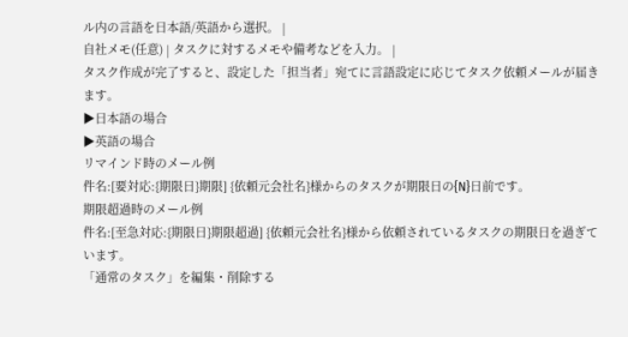ル内の言語を日本語/英語から選択。 |
自社メモ(任意) | タスクに対するメモや備考などを入力。 |
タスク作成が完了すると、設定した「担当者」宛てに言語設定に応じてタスク依頼メールが届きます。
▶日本語の場合
▶英語の場合
リマインド時のメール例
件名:[要対応:{期限日}期限] {依頼元会社名}様からのタスクが期限日の{N}日前です。
期限超過時のメール例
件名:[至急対応:{期限日}期限超過] {依頼元会社名}様から依頼されているタスクの期限日を過ぎています。
「通常のタスク」を編集・削除する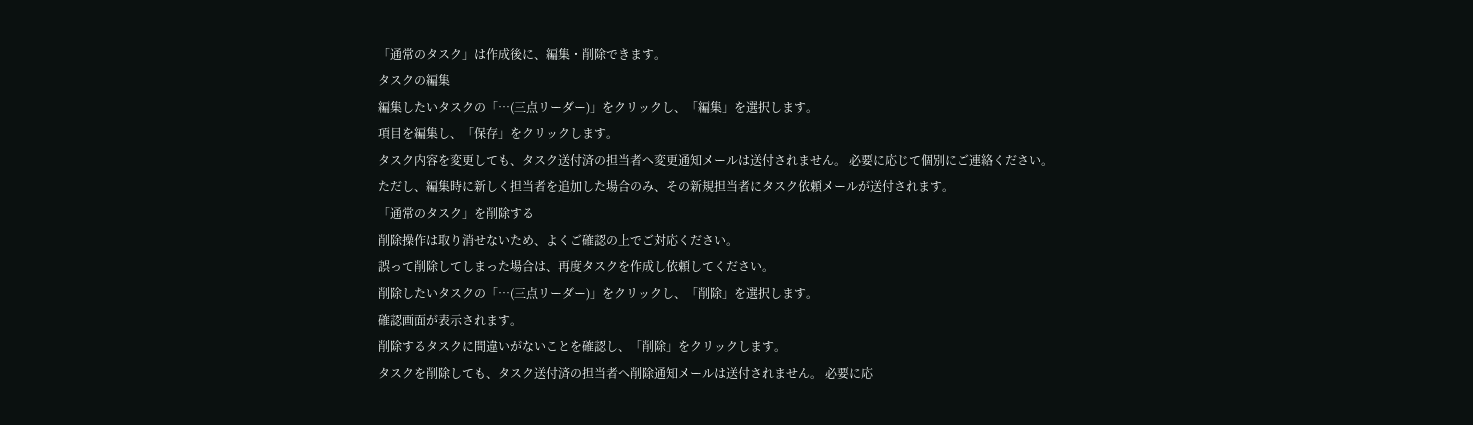「通常のタスク」は作成後に、編集・削除できます。
タスクの編集
編集したいタスクの「…(三点リーダー)」をクリックし、「編集」を選択します。
項目を編集し、「保存」をクリックします。
タスク内容を変更しても、タスク送付済の担当者へ変更通知メールは送付されません。 必要に応じて個別にご連絡ください。
ただし、編集時に新しく担当者を追加した場合のみ、その新規担当者にタスク依頼メールが送付されます。
「通常のタスク」を削除する
削除操作は取り消せないため、よくご確認の上でご対応ください。
誤って削除してしまった場合は、再度タスクを作成し依頼してください。
削除したいタスクの「…(三点リーダー)」をクリックし、「削除」を選択します。
確認画面が表示されます。
削除するタスクに間違いがないことを確認し、「削除」をクリックします。
タスクを削除しても、タスク送付済の担当者へ削除通知メールは送付されません。 必要に応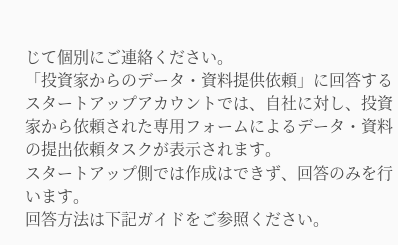じて個別にご連絡ください。
「投資家からのデータ・資料提供依頼」に回答する
スタートアップアカウントでは、自社に対し、投資家から依頼された専用フォームによるデータ・資料の提出依頼タスクが表示されます。
スタートアップ側では作成はできず、回答のみを行います。
回答方法は下記ガイドをご参照ください。